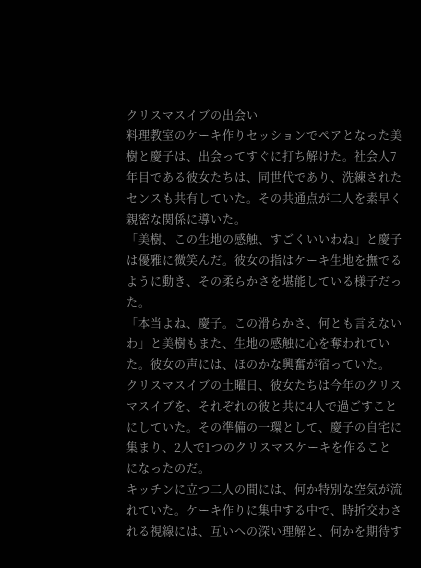クリスマスイブの出会い
料理教室のケーキ作りセッションでペアとなった美樹と慶子は、出会ってすぐに打ち解けた。社会人7年目である彼女たちは、同世代であり、洗練されたセンスも共有していた。その共通点が二人を素早く親密な関係に導いた。
「美樹、この生地の感触、すごくいいわね」と慶子は優雅に微笑んだ。彼女の指はケーキ生地を撫でるように動き、その柔らかさを堪能している様子だった。
「本当よね、慶子。この滑らかさ、何とも言えないわ」と美樹もまた、生地の感触に心を奪われていた。彼女の声には、ほのかな興奮が宿っていた。
クリスマスイブの土曜日、彼女たちは今年のクリスマスイブを、それぞれの彼と共に4人で過ごすことにしていた。その準備の一環として、慶子の自宅に集まり、2人で1つのクリスマスケーキを作ることになったのだ。
キッチンに立つ二人の間には、何か特別な空気が流れていた。ケーキ作りに集中する中で、時折交わされる視線には、互いへの深い理解と、何かを期待す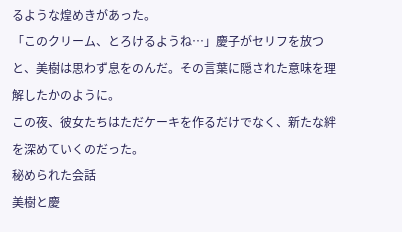るような煌めきがあった。
「このクリーム、とろけるようね…」慶子がセリフを放つと、美樹は思わず息をのんだ。その言葉に隠された意味を理解したかのように。
この夜、彼女たちはただケーキを作るだけでなく、新たな絆を深めていくのだった。
秘められた会話
美樹と慶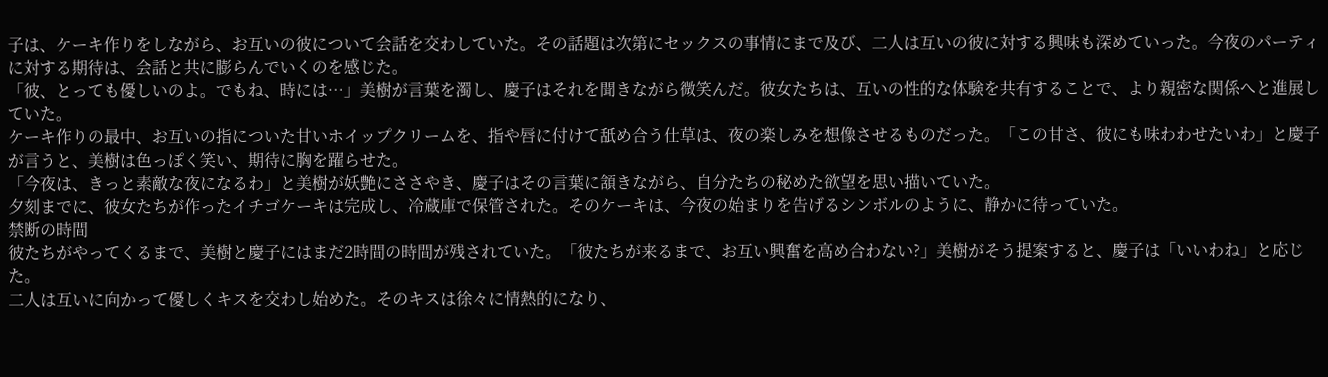子は、ケーキ作りをしながら、お互いの彼について会話を交わしていた。その話題は次第にセックスの事情にまで及び、二人は互いの彼に対する興味も深めていった。今夜のパーティに対する期待は、会話と共に膨らんでいくのを感じた。
「彼、とっても優しいのよ。でもね、時には…」美樹が言葉を濁し、慶子はそれを聞きながら微笑んだ。彼女たちは、互いの性的な体験を共有することで、より親密な関係へと進展していた。
ケーキ作りの最中、お互いの指についた甘いホイップクリームを、指や唇に付けて舐め合う仕草は、夜の楽しみを想像させるものだった。「この甘さ、彼にも味わわせたいわ」と慶子が言うと、美樹は色っぽく笑い、期待に胸を躍らせた。
「今夜は、きっと素敵な夜になるわ」と美樹が妖艶にささやき、慶子はその言葉に頷きながら、自分たちの秘めた欲望を思い描いていた。
夕刻までに、彼女たちが作ったイチゴケーキは完成し、冷蔵庫で保管された。そのケーキは、今夜の始まりを告げるシンボルのように、静かに待っていた。
禁断の時間
彼たちがやってくるまで、美樹と慶子にはまだ2時間の時間が残されていた。「彼たちが来るまで、お互い興奮を高め合わない?」美樹がそう提案すると、慶子は「いいわね」と応じた。
二人は互いに向かって優しくキスを交わし始めた。そのキスは徐々に情熱的になり、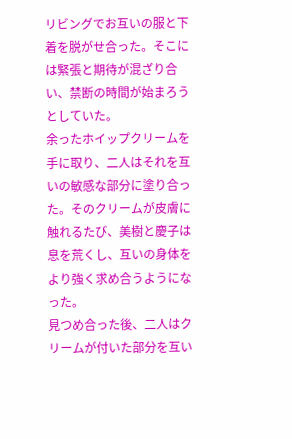リビングでお互いの服と下着を脱がせ合った。そこには緊張と期待が混ざり合い、禁断の時間が始まろうとしていた。
余ったホイップクリームを手に取り、二人はそれを互いの敏感な部分に塗り合った。そのクリームが皮膚に触れるたび、美樹と慶子は息を荒くし、互いの身体をより強く求め合うようになった。
見つめ合った後、二人はクリームが付いた部分を互い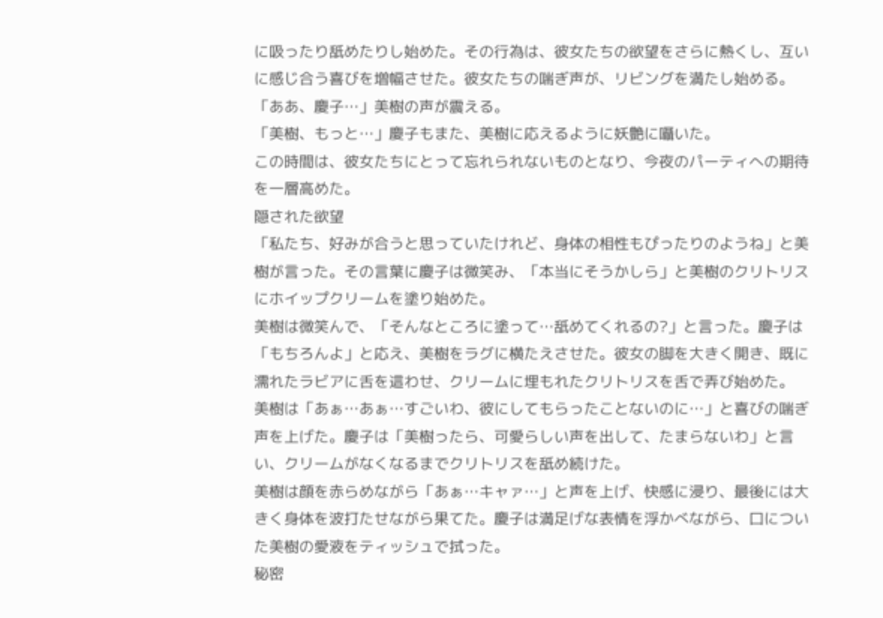に吸ったり舐めたりし始めた。その行為は、彼女たちの欲望をさらに熱くし、互いに感じ合う喜びを増幅させた。彼女たちの喘ぎ声が、リビングを満たし始める。
「ああ、慶子…」美樹の声が震える。
「美樹、もっと…」慶子もまた、美樹に応えるように妖艶に囁いた。
この時間は、彼女たちにとって忘れられないものとなり、今夜のパーティへの期待を一層高めた。
隠された欲望
「私たち、好みが合うと思っていたけれど、身体の相性もぴったりのようね」と美樹が言った。その言葉に慶子は微笑み、「本当にそうかしら」と美樹のクリトリスにホイップクリームを塗り始めた。
美樹は微笑んで、「そんなところに塗って…舐めてくれるの?」と言った。慶子は「もちろんよ」と応え、美樹をラグに横たえさせた。彼女の脚を大きく開き、既に濡れたラビアに舌を這わせ、クリームに埋もれたクリトリスを舌で弄び始めた。
美樹は「あぁ…あぁ…すごいわ、彼にしてもらったことないのに…」と喜びの喘ぎ声を上げた。慶子は「美樹ったら、可愛らしい声を出して、たまらないわ」と言い、クリームがなくなるまでクリトリスを舐め続けた。
美樹は顔を赤らめながら「あぁ…キャァ…」と声を上げ、快感に浸り、最後には大きく身体を波打たせながら果てた。慶子は満足げな表情を浮かべながら、口についた美樹の愛液をティッシュで拭った。
秘密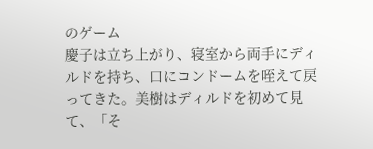のゲーム
慶子は立ち上がり、寝室から両手にディルドを持ち、口にコンドームを咥えて戻ってきた。美樹はディルドを初めて見て、「そ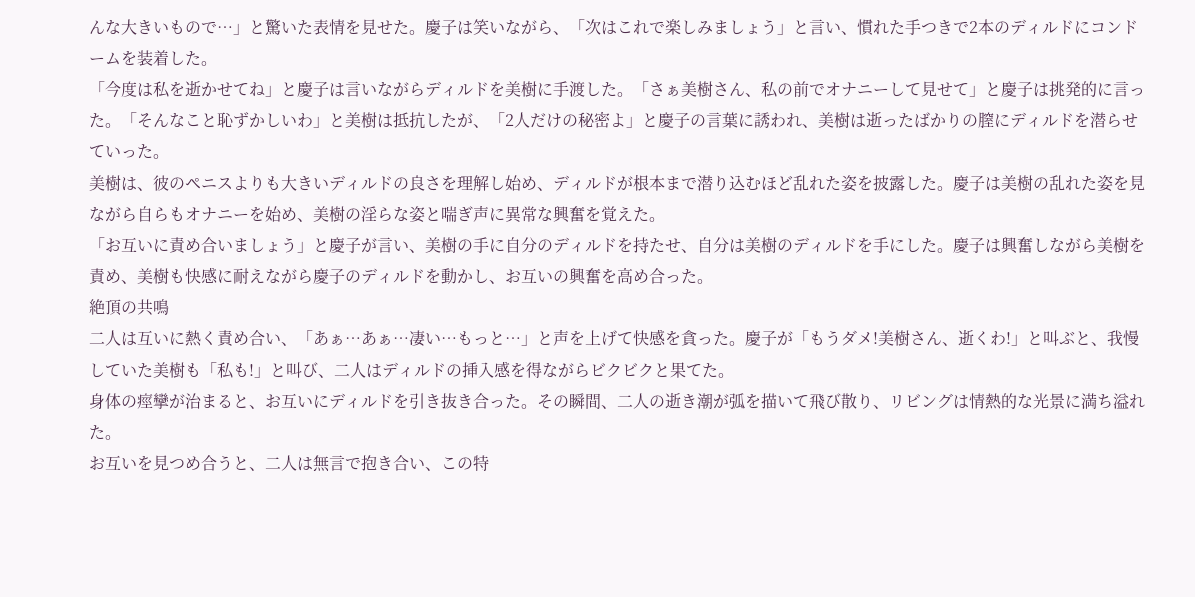んな大きいもので…」と驚いた表情を見せた。慶子は笑いながら、「次はこれで楽しみましょう」と言い、慣れた手つきで2本のディルドにコンドームを装着した。
「今度は私を逝かせてね」と慶子は言いながらディルドを美樹に手渡した。「さぁ美樹さん、私の前でオナニーして見せて」と慶子は挑発的に言った。「そんなこと恥ずかしいわ」と美樹は抵抗したが、「2人だけの秘密よ」と慶子の言葉に誘われ、美樹は逝ったばかりの膣にディルドを潜らせていった。
美樹は、彼のペニスよりも大きいディルドの良さを理解し始め、ディルドが根本まで潜り込むほど乱れた姿を披露した。慶子は美樹の乱れた姿を見ながら自らもオナニーを始め、美樹の淫らな姿と喘ぎ声に異常な興奮を覚えた。
「お互いに責め合いましょう」と慶子が言い、美樹の手に自分のディルドを持たせ、自分は美樹のディルドを手にした。慶子は興奮しながら美樹を責め、美樹も快感に耐えながら慶子のディルドを動かし、お互いの興奮を高め合った。
絶頂の共鳴
二人は互いに熱く責め合い、「あぁ…あぁ…凄い…もっと…」と声を上げて快感を貪った。慶子が「もうダメ!美樹さん、逝くわ!」と叫ぶと、我慢していた美樹も「私も!」と叫び、二人はディルドの挿入感を得ながらビクビクと果てた。
身体の痙攣が治まると、お互いにディルドを引き抜き合った。その瞬間、二人の逝き潮が弧を描いて飛び散り、リビングは情熱的な光景に満ち溢れた。
お互いを見つめ合うと、二人は無言で抱き合い、この特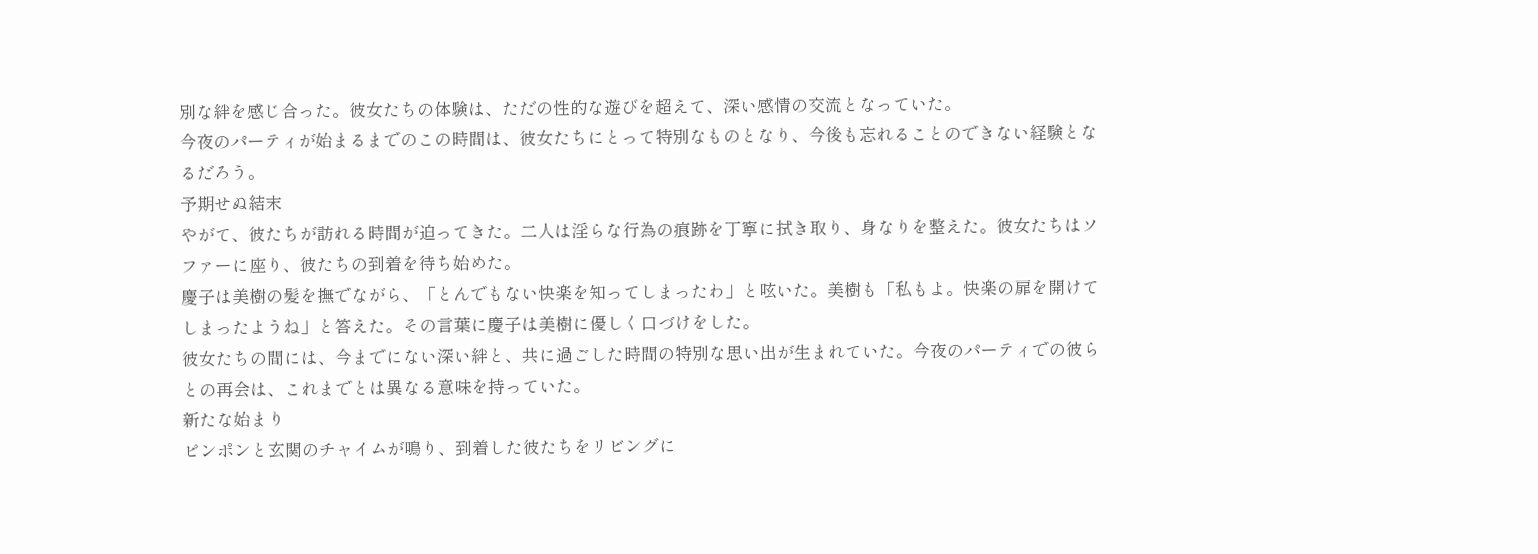別な絆を感じ合った。彼女たちの体験は、ただの性的な遊びを超えて、深い感情の交流となっていた。
今夜のパーティが始まるまでのこの時間は、彼女たちにとって特別なものとなり、今後も忘れることのできない経験となるだろう。
予期せぬ結末
やがて、彼たちが訪れる時間が迫ってきた。二人は淫らな行為の痕跡を丁寧に拭き取り、身なりを整えた。彼女たちはソファーに座り、彼たちの到着を待ち始めた。
慶子は美樹の髪を撫でながら、「とんでもない快楽を知ってしまったわ」と呟いた。美樹も「私もよ。快楽の扉を開けてしまったようね」と答えた。その言葉に慶子は美樹に優しく口づけをした。
彼女たちの間には、今までにない深い絆と、共に過ごした時間の特別な思い出が生まれていた。今夜のパーティでの彼らとの再会は、これまでとは異なる意味を持っていた。
新たな始まり
ピンポンと玄関のチャイムが鳴り、到着した彼たちをリビングに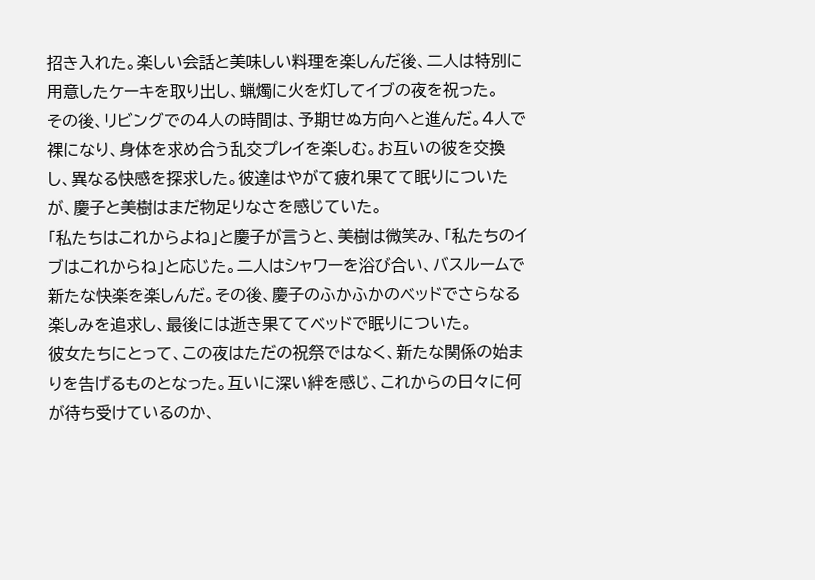招き入れた。楽しい会話と美味しい料理を楽しんだ後、二人は特別に用意したケーキを取り出し、蝋燭に火を灯してイブの夜を祝った。
その後、リビングでの4人の時間は、予期せぬ方向へと進んだ。4人で裸になり、身体を求め合う乱交プレイを楽しむ。お互いの彼を交換し、異なる快感を探求した。彼達はやがて疲れ果てて眠りについたが、慶子と美樹はまだ物足りなさを感じていた。
「私たちはこれからよね」と慶子が言うと、美樹は微笑み、「私たちのイブはこれからね」と応じた。二人はシャワーを浴び合い、バスルームで新たな快楽を楽しんだ。その後、慶子のふかふかのベッドでさらなる楽しみを追求し、最後には逝き果ててベッドで眠りについた。
彼女たちにとって、この夜はただの祝祭ではなく、新たな関係の始まりを告げるものとなった。互いに深い絆を感じ、これからの日々に何が待ち受けているのか、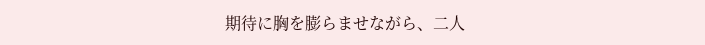期待に胸を膨らませながら、二人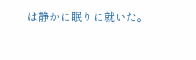は静かに眠りに就いた。